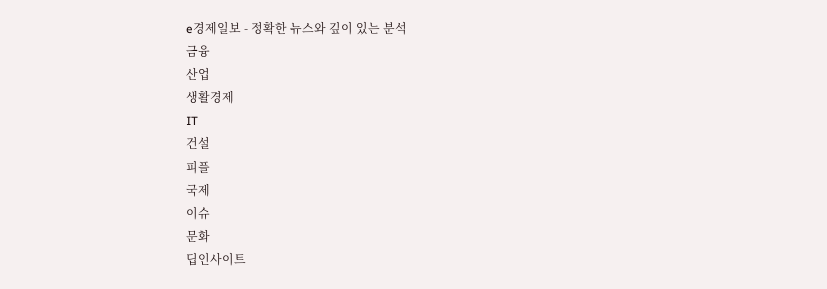e경제일보 - 정확한 뉴스와 깊이 있는 분석
금융
산업
생활경제
IT
건설
피플
국제
이슈
문화
딥인사이트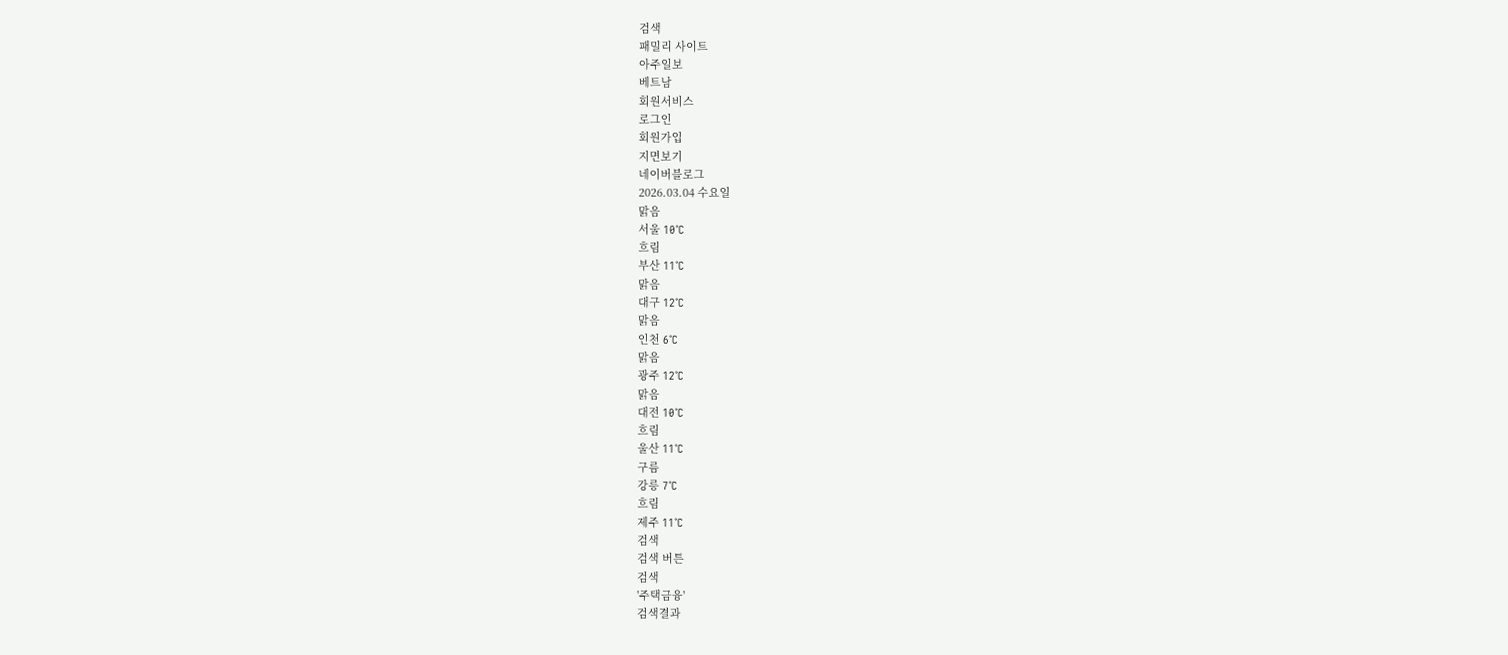검색
패밀리 사이트
아주일보
베트남
회원서비스
로그인
회원가입
지면보기
네이버블로그
2026.03.04 수요일
맑음
서울 10˚C
흐림
부산 11˚C
맑음
대구 12˚C
맑음
인천 6˚C
맑음
광주 12˚C
맑음
대전 10˚C
흐림
울산 11˚C
구름
강릉 7˚C
흐림
제주 11˚C
검색
검색 버튼
검색
'주택금융'
검색결과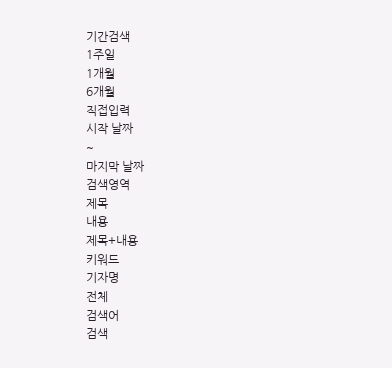기간검색
1주일
1개월
6개월
직접입력
시작 날짜
~
마지막 날짜
검색영역
제목
내용
제목+내용
키워드
기자명
전체
검색어
검색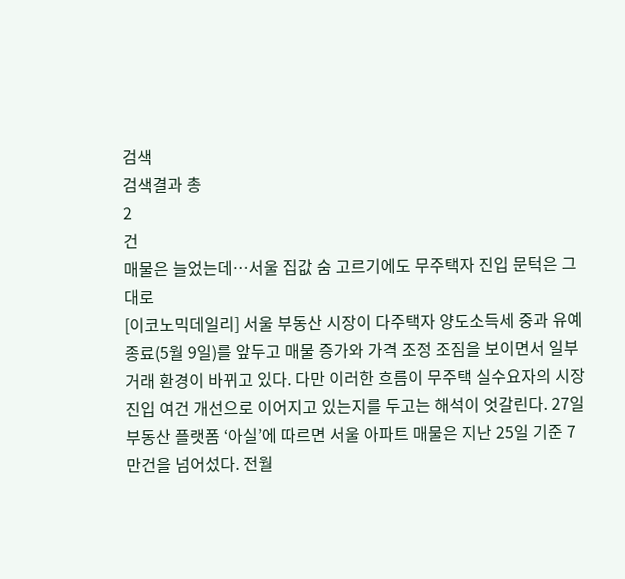검색
검색결과 총
2
건
매물은 늘었는데…서울 집값 숨 고르기에도 무주택자 진입 문턱은 그대로
[이코노믹데일리] 서울 부동산 시장이 다주택자 양도소득세 중과 유예 종료(5월 9일)를 앞두고 매물 증가와 가격 조정 조짐을 보이면서 일부 거래 환경이 바뀌고 있다. 다만 이러한 흐름이 무주택 실수요자의 시장 진입 여건 개선으로 이어지고 있는지를 두고는 해석이 엇갈린다. 27일 부동산 플랫폼 ‘아실’에 따르면 서울 아파트 매물은 지난 25일 기준 7만건을 넘어섰다. 전월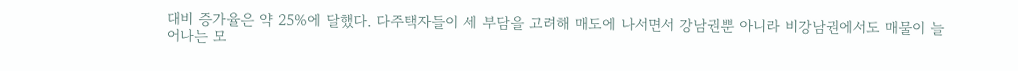대비 증가율은 약 25%에 달했다. 다주택자들이 세 부담을 고려해 매도에 나서면서 강남권뿐 아니라 비강남권에서도 매물이 늘어나는 모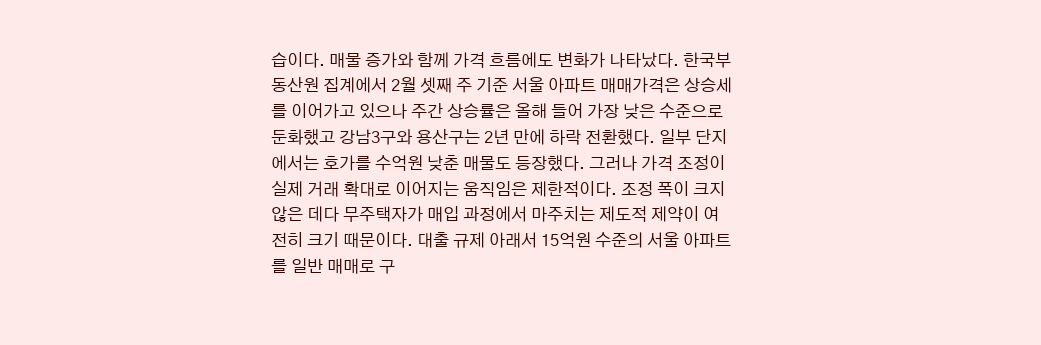습이다. 매물 증가와 함께 가격 흐름에도 변화가 나타났다. 한국부동산원 집계에서 2월 셋째 주 기준 서울 아파트 매매가격은 상승세를 이어가고 있으나 주간 상승률은 올해 들어 가장 낮은 수준으로 둔화했고 강남3구와 용산구는 2년 만에 하락 전환했다. 일부 단지에서는 호가를 수억원 낮춘 매물도 등장했다. 그러나 가격 조정이 실제 거래 확대로 이어지는 움직임은 제한적이다. 조정 폭이 크지 않은 데다 무주택자가 매입 과정에서 마주치는 제도적 제약이 여전히 크기 때문이다. 대출 규제 아래서 15억원 수준의 서울 아파트를 일반 매매로 구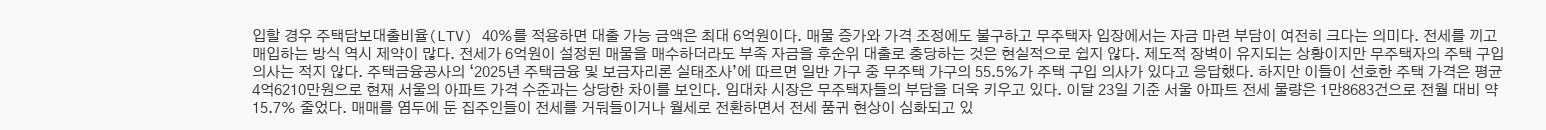입할 경우 주택담보대출비율(LTV) 40%를 적용하면 대출 가능 금액은 최대 6억원이다. 매물 증가와 가격 조정에도 불구하고 무주택자 입장에서는 자금 마련 부담이 여전히 크다는 의미다. 전세를 끼고 매입하는 방식 역시 제약이 많다. 전세가 6억원이 설정된 매물을 매수하더라도 부족 자금을 후순위 대출로 충당하는 것은 현실적으로 쉽지 않다. 제도적 장벽이 유지되는 상황이지만 무주택자의 주택 구입 의사는 적지 않다. 주택금융공사의 ‘2025년 주택금융 및 보금자리론 실태조사’에 따르면 일반 가구 중 무주택 가구의 55.5%가 주택 구입 의사가 있다고 응답했다. 하지만 이들이 선호한 주택 가격은 평균 4억6210만원으로 현재 서울의 아파트 가격 수준과는 상당한 차이를 보인다. 임대차 시장은 무주택자들의 부담을 더욱 키우고 있다. 이달 23일 기준 서울 아파트 전세 물량은 1만8683건으로 전월 대비 약 15.7% 줄었다. 매매를 염두에 둔 집주인들이 전세를 거둬들이거나 월세로 전환하면서 전세 품귀 현상이 심화되고 있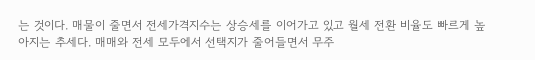는 것이다. 매물이 줄면서 전세가격지수는 상승세를 이어가고 있고 월세 전환 비율도 빠르게 높아지는 추세다. 매매와 전세 모두에서 선택지가 줄어들면서 무주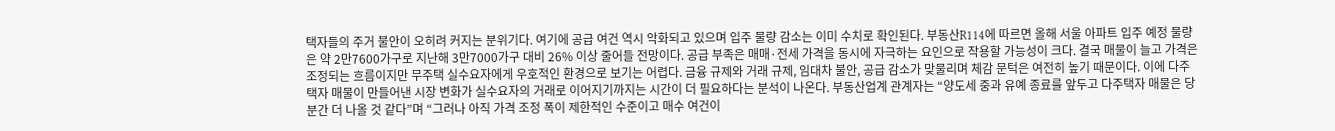택자들의 주거 불안이 오히려 커지는 분위기다. 여기에 공급 여건 역시 악화되고 있으며 입주 물량 감소는 이미 수치로 확인된다. 부동산R114에 따르면 올해 서울 아파트 입주 예정 물량은 약 2만7600가구로 지난해 3만7000가구 대비 26% 이상 줄어들 전망이다. 공급 부족은 매매·전세 가격을 동시에 자극하는 요인으로 작용할 가능성이 크다. 결국 매물이 늘고 가격은 조정되는 흐름이지만 무주택 실수요자에게 우호적인 환경으로 보기는 어렵다. 금융 규제와 거래 규제, 임대차 불안, 공급 감소가 맞물리며 체감 문턱은 여전히 높기 때문이다. 이에 다주택자 매물이 만들어낸 시장 변화가 실수요자의 거래로 이어지기까지는 시간이 더 필요하다는 분석이 나온다. 부동산업계 관계자는 “양도세 중과 유예 종료를 앞두고 다주택자 매물은 당분간 더 나올 것 같다”며 “그러나 아직 가격 조정 폭이 제한적인 수준이고 매수 여건이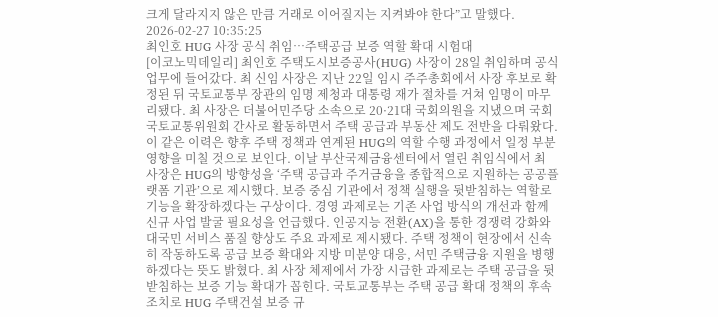크게 달라지지 않은 만큼 거래로 이어질지는 지켜봐야 한다”고 말했다.
2026-02-27 10:35:25
최인호 HUG 사장 공식 취임…주택공급 보증 역할 확대 시험대
[이코노믹데일리] 최인호 주택도시보증공사(HUG) 사장이 28일 취임하며 공식 업무에 들어갔다. 최 신임 사장은 지난 22일 임시 주주총회에서 사장 후보로 확정된 뒤 국토교통부 장관의 임명 제청과 대통령 재가 절차를 거쳐 임명이 마무리됐다. 최 사장은 더불어민주당 소속으로 20·21대 국회의원을 지냈으며 국회 국토교통위원회 간사로 활동하면서 주택 공급과 부동산 제도 전반을 다뤄왔다. 이 같은 이력은 향후 주택 정책과 연계된 HUG의 역할 수행 과정에서 일정 부분 영향을 미칠 것으로 보인다. 이날 부산국제금융센터에서 열린 취임식에서 최 사장은 HUG의 방향성을 ‘주택 공급과 주거금융을 종합적으로 지원하는 공공플랫폼 기관’으로 제시했다. 보증 중심 기관에서 정책 실행을 뒷받침하는 역할로 기능을 확장하겠다는 구상이다. 경영 과제로는 기존 사업 방식의 개선과 함께 신규 사업 발굴 필요성을 언급했다. 인공지능 전환(AX)을 통한 경쟁력 강화와 대국민 서비스 품질 향상도 주요 과제로 제시됐다. 주택 정책이 현장에서 신속히 작동하도록 공급 보증 확대와 지방 미분양 대응, 서민 주택금융 지원을 병행하겠다는 뜻도 밝혔다. 최 사장 체제에서 가장 시급한 과제로는 주택 공급을 뒷받침하는 보증 기능 확대가 꼽힌다. 국토교통부는 주택 공급 확대 정책의 후속 조치로 HUG 주택건설 보증 규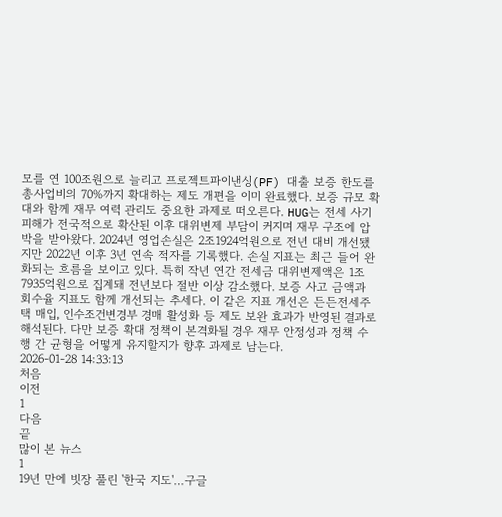모를 연 100조원으로 늘리고 프로젝트파이낸싱(PF) 대출 보증 한도를 총사업비의 70%까지 확대하는 제도 개편을 이미 완료했다. 보증 규모 확대와 함께 재무 여력 관리도 중요한 과제로 떠오른다. HUG는 전세 사기 피해가 전국적으로 확산된 이후 대위변제 부담이 커지며 재무 구조에 압박을 받아왔다. 2024년 영업손실은 2조1924억원으로 전년 대비 개선됐지만 2022년 이후 3년 연속 적자를 기록했다. 손실 지표는 최근 들어 완화되는 흐름을 보이고 있다. 특히 작년 연간 전세금 대위변제액은 1조7935억원으로 집계돼 전년보다 절반 이상 감소했다. 보증 사고 금액과 회수율 지표도 함께 개선되는 추세다. 이 같은 지표 개선은 든든전세주택 매입, 인수조건변경부 경매 활성화 등 제도 보완 효과가 반영된 결과로 해석된다. 다만 보증 확대 정책이 본격화될 경우 재무 안정성과 정책 수행 간 균형을 어떻게 유지할지가 향후 과제로 남는다.
2026-01-28 14:33:13
처음
이전
1
다음
끝
많이 본 뉴스
1
19년 만에 빗장 풀린 '한국 지도'…구글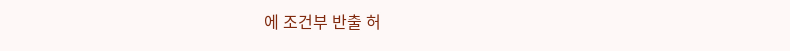에 조건부 반출 허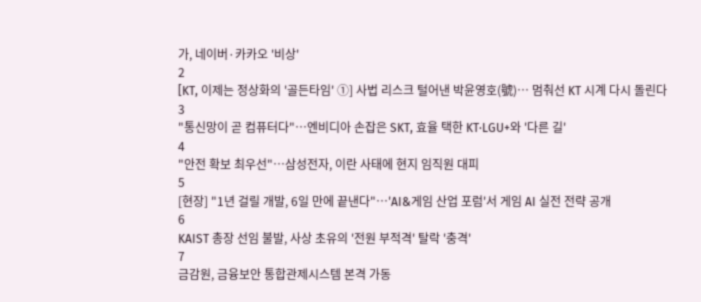가, 네이버·카카오 '비상'
2
[KT, 이제는 정상화의 '골든타임' ①] 사법 리스크 털어낸 박윤영호(號)… 멈춰선 KT 시계 다시 돌린다
3
"통신망이 곧 컴퓨터다"…엔비디아 손잡은 SKT, 효율 택한 KT·LGU+와 '다른 길'
4
"안전 확보 최우선"…삼성전자, 이란 사태에 현지 임직원 대피
5
[현장] "1년 걸릴 개발, 6일 만에 끝낸다"…'AI&게임 산업 포럼'서 게임 AI 실전 전략 공개
6
KAIST 총장 선임 불발, 사상 초유의 '전원 부적격' 탈락 '충격'
7
금감원, 금융보안 통합관제시스템 본격 가동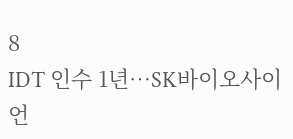8
IDT 인수 1년…SK바이오사이언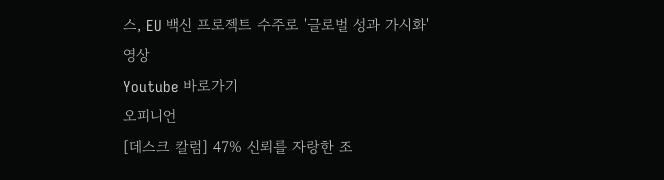스, EU 백신 프로젝트 수주로 '글로벌 성과 가시화'
영상
Youtube 바로가기
오피니언
[데스크 칼럼] 47% 신뢰를 자랑한 조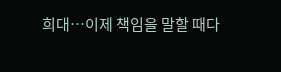희대…이제 책임을 말할 때다